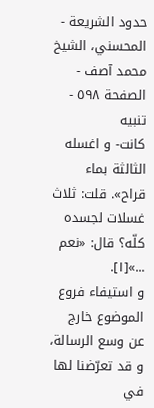حدود الشريعة - المحسني، الشيخ محمد آصف - الصفحة ٥٩٨ - تنبيه
كانت- و اغسله الثالثة بماء قراح». قلت: ثلاث غسلات لجسده كلّه؟ قال: «نعم ...»[١].
و استيفاء فروع الموضوع خارج عن وسع الرسالة، و قد تعرّضنا لها في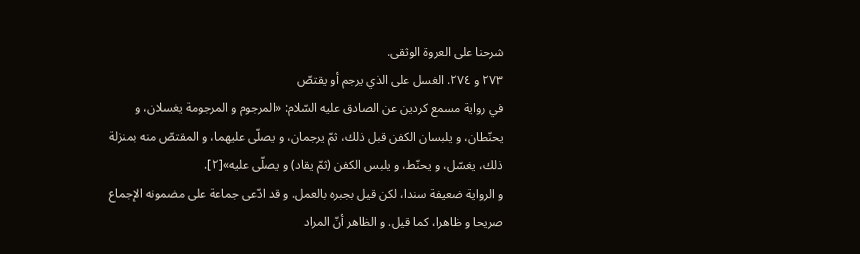شرحنا على العروة الوثقى.
٢٧٣ و ٢٧٤. الغسل على الذي يرجم أو يقتصّ
في رواية مسمع كردين عن الصادق عليه السّلام: «المرجوم و المرجومة يغسلان، و يحنّطان، و يلبسان الكفن قبل ذلك، ثمّ يرجمان، و يصلّى عليهما، و المقتصّ منه بمنزلة ذلك، يغسّل، و يحنّط، و يلبس الكفن (ثمّ يقاد) و يصلّى عليه»[٢].
و الرواية ضعيفة سندا، لكن قيل بجبره بالعمل. و قد ادّعى جماعة على مضمونه الإجماع صريحا و ظاهرا، كما قيل. و الظاهر أنّ المراد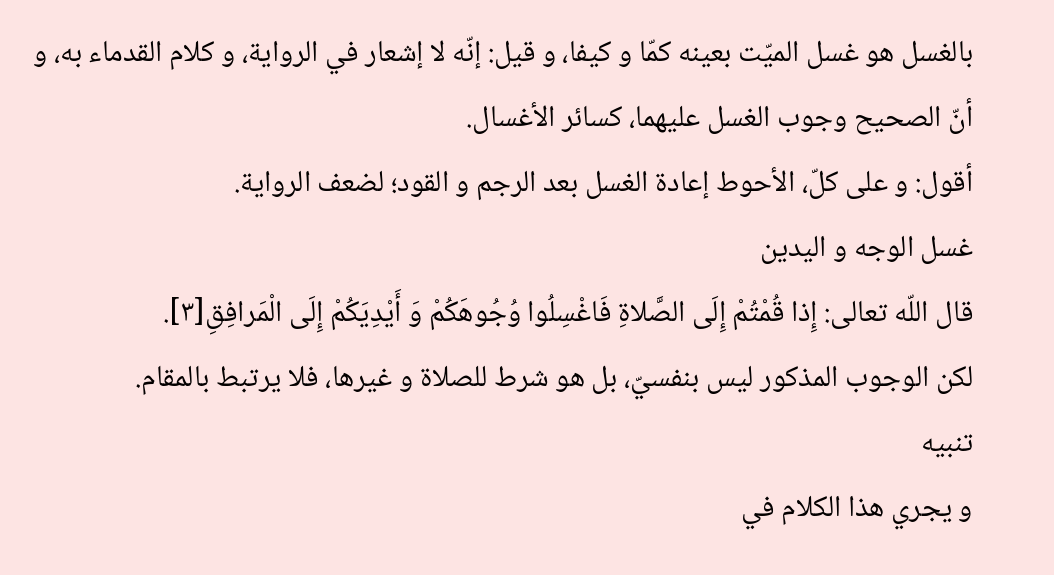بالغسل هو غسل الميّت بعينه كمّا و كيفا، و قيل: إنّه لا إشعار في الرواية، و كلام القدماء به، و أنّ الصحيح وجوب الغسل عليهما، كسائر الأغسال.
أقول: و على كلّ، الأحوط إعادة الغسل بعد الرجم و القود؛ لضعف الرواية.
غسل الوجه و اليدين
قال اللّه تعالى: إِذا قُمْتُمْ إِلَى الصَّلاةِ فَاغْسِلُوا وُجُوهَكُمْ وَ أَيْدِيَكُمْ إِلَى الْمَرافِقِ[٣].
لكن الوجوب المذكور ليس بنفسيّ، بل هو شرط للصلاة و غيرها، فلا يرتبط بالمقام.
تنبيه
و يجري هذا الكلام في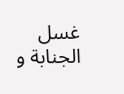غسل الجنابة و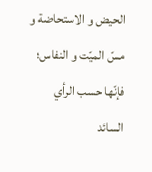الحيض و الاستحاضة و مسّ الميّت و النفاس؛ فإنّها حسب الرأي السائد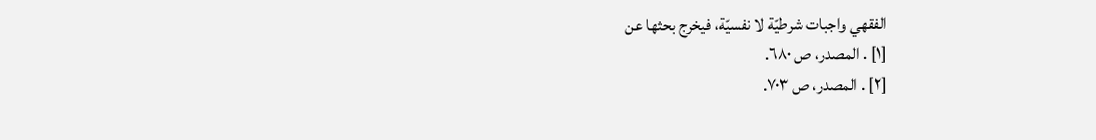الفقهي واجبات شرطيّة لا نفسيّة، فيخرج بحثها عن
[١] . المصدر، ص ٦٨٠.
[٢] . المصدر، ص ٧٠٣.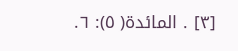[٣] . المائدة( ٥): ٦.